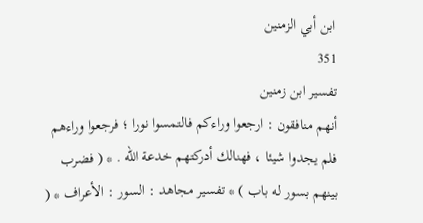ابن أبي الزمنين
351
تفسير ابن زمنين
أنهم منافقون : ارجعوا وراءكم فالتمسوا نورا ؛ فرجعوا وراءهم فلم يجدوا شيئا ، فهنالك أدركتهم خدعة الله . * ( فضرب بينهم بسور له باب ) * تفسير مجاهد : السور : الأعراف * (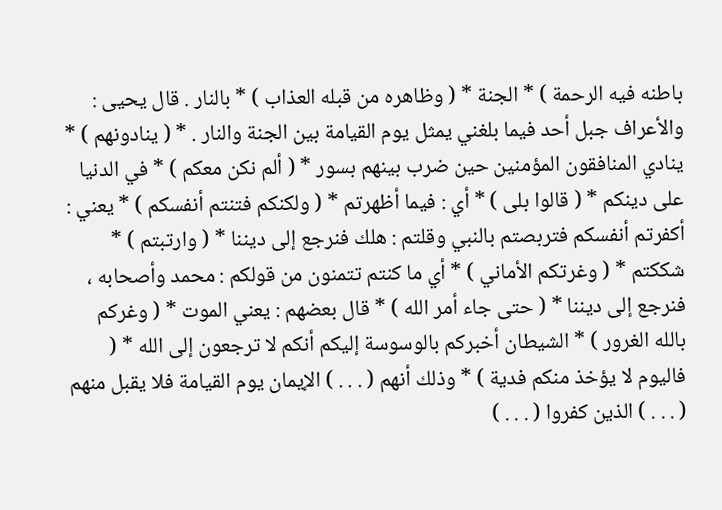باطنه فيه الرحمة ) * الجنة * ( وظاهره من قبله العذاب ) * بالنار . قال يحيى : والأعراف جبل أحد فيما بلغني يمثل يوم القيامة بين الجنة والنار . * ( ينادونهم ) * ينادي المنافقون المؤمنين حين ضرب بينهم بسور * ( ألم نكن معكم ) * في الدنيا على دينكم * ( قالوا بلى ) * أي : فيما أظهرتم * ( ولكنكم فتنتم أنفسكم ) * يعني : أكفرتم أنفسكم فتربصتم بالنبي وقلتم : هلك فنرجع إلى ديننا * ( وارتبتم ) * شككتم * ( وغرتكم الأماني ) * أي ما كنتم تتمنون من قولكم : محمد وأصحابه ، فنرجع إلى ديننا * ( حتى جاء أمر الله ) * قال بعضهم : يعني الموت * ( وغركم بالله الغرور ) * الشيطان أخبركم بالوسوسة إليكم أنكم لا ترجعون إلى الله * ( فاليوم لا يؤخذ منكم فدية ) * وذلك أنهم ( . . . ) الإيمان يوم القيامة فلا يقبل منهم ( . . . ) الذين كفروا ( . . . )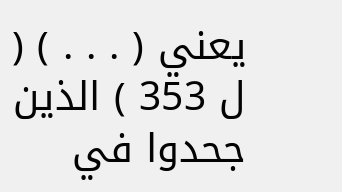يعني ( . . . ) ( ل 353 ) الذين جحدوا في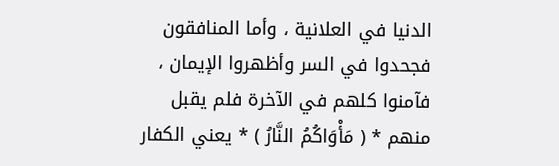الدنيا في العلانية ، وأما المنافقون فجحدوا في السر وأظهروا الإيمان ، فآمنوا كلهم في الآخرة فلم يقبل منهم * ( مَأْوَاكُمُ النَّارُ ) * يعني الكفار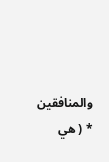والمنافقين * ( هي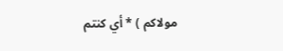مولاكم ) * أي كنتم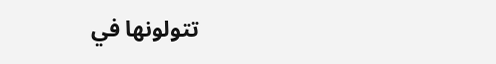تتولونها في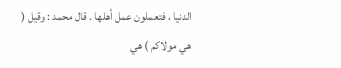الدنيا ، فتعملون عمل أهلها . قال محمد : وقيل ( هي مولاكم ) هي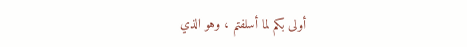أولى بكم لما أسلفتم ، وهو الذي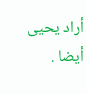أراد يحيى أيضا .